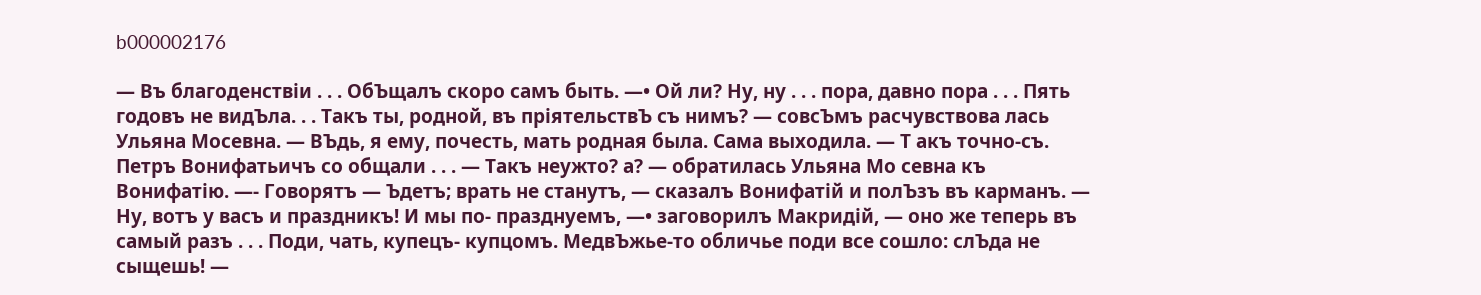b000002176

— Въ благоденствіи . . . ОбЪщалъ скоро самъ быть. —• Ой ли? Ну, ну . . . пора, давно пора . . . Пять годовъ не видЪла. . . Такъ ты, родной, въ пріятельствЪ съ нимъ? — совсЪмъ расчувствова лась Ульяна Мосевна. — ВЪдь, я ему, почесть, мать родная была. Сама выходила. — Т акъ точно-съ. Петръ Вонифатьичъ со общали . . . — Такъ неужто? а? — обратилась Ульяна Мо севна къ Вонифатію. —- Говорятъ — Ъдетъ; врать не станутъ, — сказалъ Вонифатій и полЪзъ въ карманъ. — Ну, вотъ у васъ и праздникъ! И мы по- празднуемъ, —• заговорилъ Макридій, — оно же теперь въ самый разъ . . . Поди, чать, купецъ- купцомъ. МедвЪжье-то обличье поди все сошло: слЪда не сыщешь! —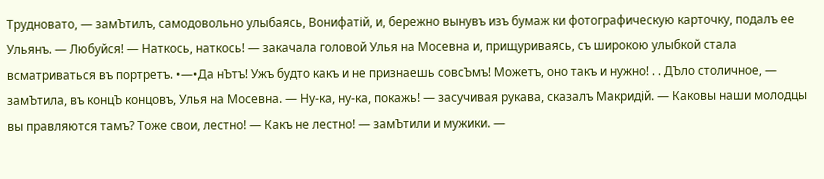Трудновато, — замЪтилъ, самодовольно улыбаясь, Вонифатій, и, бережно вынувъ изъ бумаж ки фотографическую карточку, подалъ ее Ульянъ. — Любуйся! — Наткось, наткось! — закачала головой Улья на Мосевна и, прищуриваясь, съ широкою улыбкой стала всматриваться въ портретъ. •—•Да нЪтъ! Ужъ будто какъ и не признаешь совсЪмъ! Можетъ, оно такъ и нужно! . . ДЪло столичное, — замЪтила, въ концЪ концовъ, Улья на Мосевна. — Ну-ка, ну-ка, покажь! — засучивая рукава, сказалъ Макридій. — Каковы наши молодцы вы правляются тамъ? Тоже свои, лестно! — Какъ не лестно! — замЪтили и мужики. —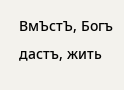ВмЪстЪ, Богъ дастъ, жить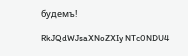будемъ!

RkJQdWJsaXNoZXIy NTc0NDU4